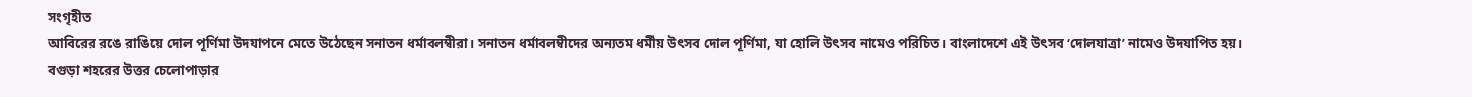সংগৃহীত
আবিরের রঙে রাঙিয়ে দোল পূর্ণিমা উদযাপনে মেতে উঠেছেন সনাতন ধর্মাবলম্বীরা। সনাতন ধর্মাবলম্বীদের অন্যতম ধর্মীয় উৎসব দোল পূর্ণিমা, যা হোলি উৎসব নামেও পরিচিত। বাংলাদেশে এই উৎসব ‘দোলযাত্রা’ নামেও উদযাপিত হয়।
বগুড়া শহরের উত্তর চেলোপাড়ার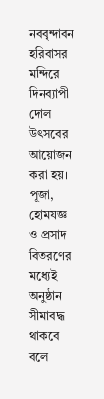নববৃন্দাবন হরিবাসর মন্দিরে দিনব্যাপী দোল উৎসবের আয়োজন করা হয়। পূজা, হোমযজ্ঞ ও প্রসাদ বিতরণের মধ্যেই অনুষ্ঠান সীমাবদ্ধ থাকবে বলে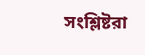সংশ্লিষ্টরা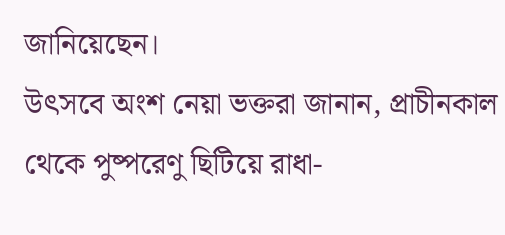জানিয়েছেন।
উৎসবে অংশ নেয়া ভক্তরা জানান, প্রাচীনকাল থেকে পুষ্পরেণু ছিটিয়ে রাধা-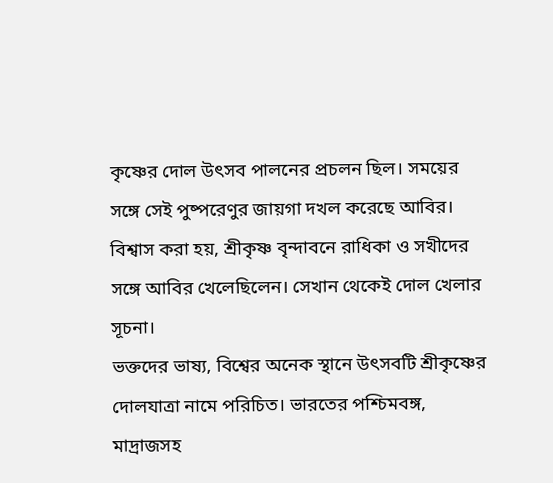কৃষ্ণের দোল উৎসব পালনের প্রচলন ছিল। সময়ের সঙ্গে সেই পুষ্পরেণুর জায়গা দখল করেছে আবির। বিশ্বাস করা হয়, শ্রীকৃষ্ণ বৃন্দাবনে রাধিকা ও সখীদের সঙ্গে আবির খেলেছিলেন। সেখান থেকেই দোল খেলার সূচনা।
ভক্তদের ভাষ্য, বিশ্বের অনেক স্থানে উৎসবটি শ্রীকৃষ্ণের দোলযাত্রা নামে পরিচিত। ভারতের পশ্চিমবঙ্গ, মাদ্রাজসহ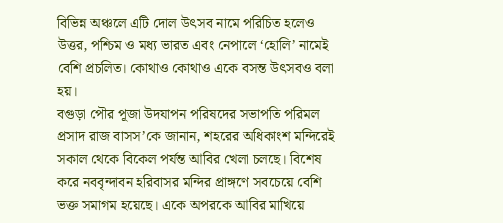বিভিন্ন অঞ্চলে এটি দোল উৎসব নামে পরিচিত হলেও উত্তর, পশ্চিম ও মধ্য ভারত এবং নেপালে ‘হোলি’ নামেই বেশি প্রচলিত। কোথাও কোথাও একে বসন্ত উৎসবও বলা হয়।
বগুড়া পৌর পূজা উদযাপন পরিষদের সভাপতি পরিমল প্রসাদ রাজ বাসস’কে জানান, শহরের অধিকাংশ মন্দিরেই সকাল থেকে বিকেল পর্যন্ত আবির খেলা চলছে। বিশেষ করে নববৃন্দাবন হরিবাসর মন্দির প্রাঙ্গণে সবচেয়ে বেশি ভক্ত সমাগম হয়েছে। একে অপরকে আবির মাখিয়ে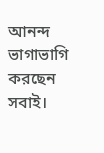আনন্দ ভাগাভাগি করছেন সবাই।